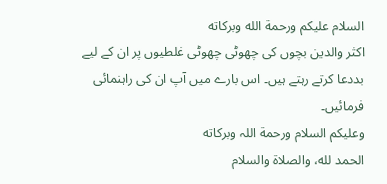السلام عليكم ورحمة الله وبركاته
اکثر والدین بچوں کی چھوٹی چھوٹی غلطیوں پر ان کے لیے بددعا کرتے رہتے ہیں۔ اس بارے میں آپ ان کی راہنمائی فرمائیں۔
وعلیکم السلام ورحمة اللہ وبرکاته
الحمد لله، والصلاة والسلام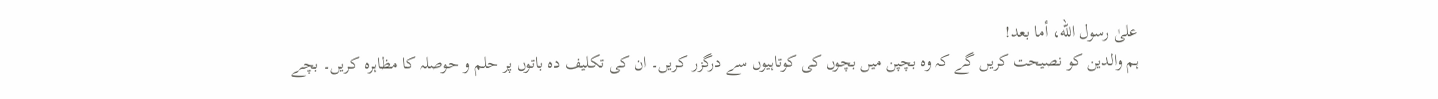علىٰ رسول الله، أما بعد!
ہم والدین کو نصیحت کریں گے کہ وہ بچپن میں بچوں کی کوتاہیوں سے درگزر کریں۔ ان کی تکلیف دہ باتوں پر حلم و حوصلہ کا مظاہرہ کریں۔ بچے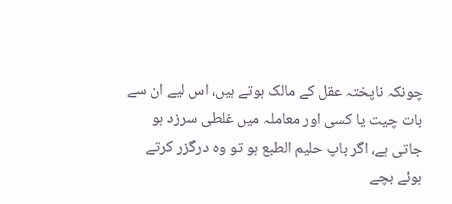چونکہ ناپختہ عقل کے مالک ہوتے ہیں، اس لیے ان سے بات چیت یا کسی اور معاملہ میں غلطی سرزد ہو جاتی ہے، اگر باپ حلیم الطبع ہو تو وہ درگزر کرتے ہوئے بچے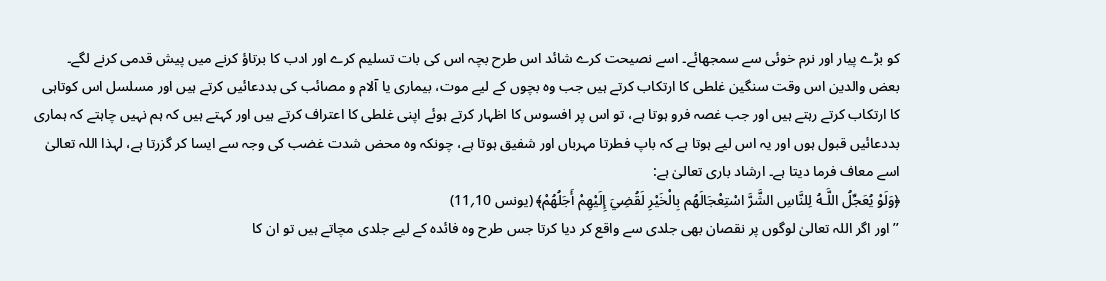کو بڑے پیار اور نرم خوئی سے سمجھائے۔ اسے نصیحت کرے شائد اس طرح بچہ اس کی بات تسلیم کرے اور ادب کا برتاؤ کرنے میں پیش قدمی کرنے لگے۔
بعض والدین اس وقت سنگین غلطی کا ارتکاب کرتے ہیں جب وہ بچوں کے لیے موت، بیماری یا آلام و مصائب کی بددعائیں کرتے ہیں اور مسلسل اس کوتاہی کا ارتکاب کرتے رہتے ہیں اور جب غصہ فرو ہوتا ہے، تو اس پر افسوس کا اظہار کرتے ہوئے اپنی غلطی کا اعتراف کرتے ہیں اور کہتے ہیں کہ ہم نہیں چاہتے کہ ہماری بددعائیں قبول ہوں اور یہ اس لیے ہوتا ہے کہ باپ فطرتا مہرباں اور شفیق ہوتا ہے، چونکہ وہ محض شدت غضب کی وجہ سے ایسا کر گزرتا ہے، لہذا اللہ تعالیٰ اسے معاف فرما دیتا ہے۔ ارشاد باری تعالیٰ ہے:
﴿وَلَوْ يُعَجِّلُ اللَّـهُ لِلنَّاسِ الشَّرَّ اسْتِعْجَالَهُم بِالْخَيْرِ لَقُضِيَ إِلَيْهِمْ أَجَلُهُمْ﴾ (یونس 10؍11)
’’ اور اگر اللہ تعالیٰ لوگوں پر نقصان بھی جلدی سے واقع کر دیا کرتا جس طرح وہ فائدہ کے لیے جلدی مچاتے ہیں تو ان کا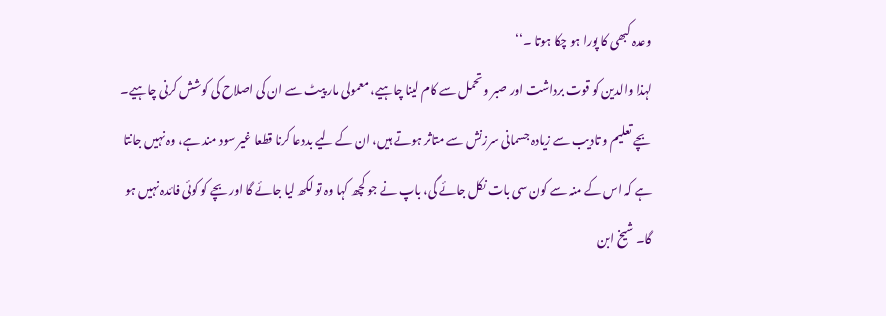وعدہ کبھی کا پورا ہو چکا ہوتا ۔‘‘
لہذا والدین کو قوت برداشت اور صبر و تحمل سے کام لینا چاہیے، معمولی مار پیٹ سے ان کی اصلاح کی کوشش کرنی چاہیے۔ بچے تعلیم و تادیب سے زیادہ جسمانی سرزنش سے متاثر ہوتے ہیں، ان کے لیے بددعا کرنا قطعا غیر سود مند ہے، وہ نہیں جانتا ہے کہ اس کے منہ سے کون سی بات نکل جائے گی، باپ نے جو کچھ کہا وہ تو لکھ لیا جائے گا اور بچے کو کوئی فائدہ نہیں ہو گا۔ شیخ ابن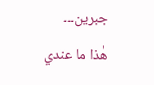جبرین۔۔۔
ھٰذا ما عندي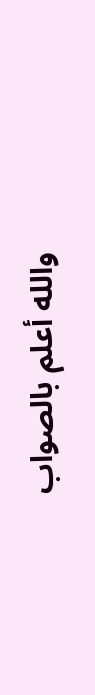والله أعلم بالصواب